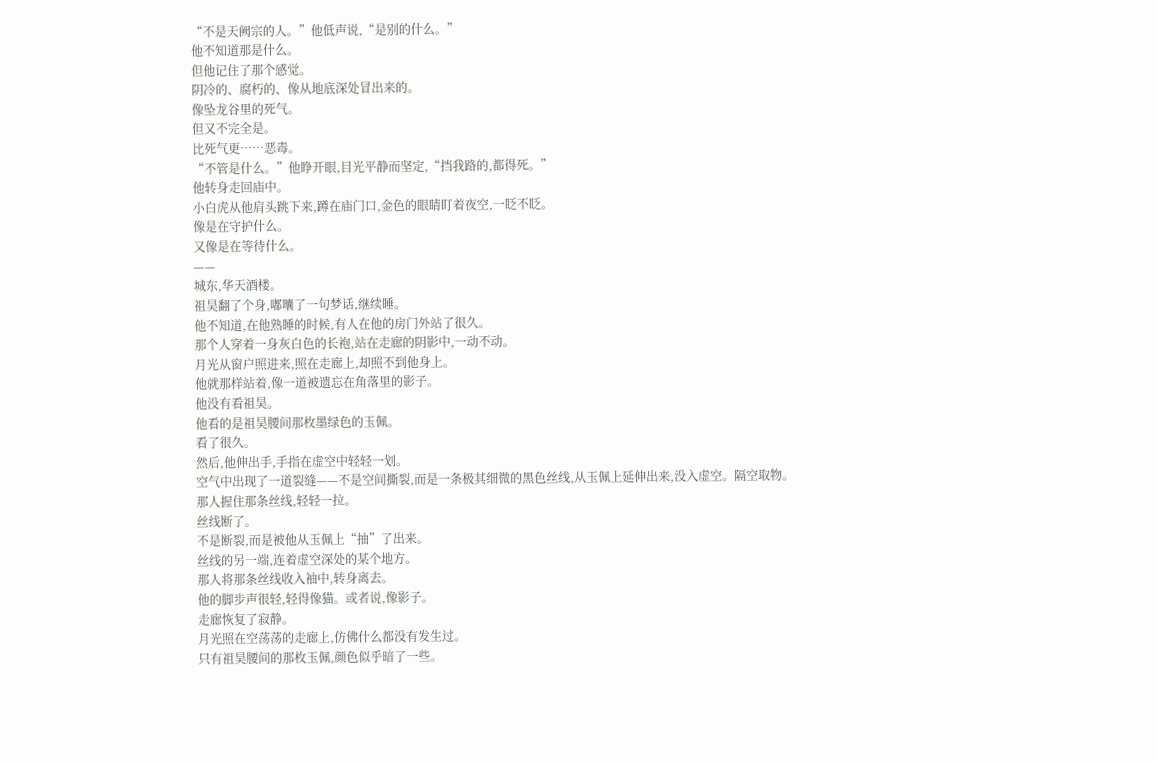“不是天阙宗的人。”他低声说,“是别的什么。”
他不知道那是什么。
但他记住了那个感觉。
阴冷的、腐朽的、像从地底深处冒出来的。
像坠龙谷里的死气。
但又不完全是。
比死气更……恶毒。
“不管是什么。”他睁开眼,目光平静而坚定,“挡我路的,都得死。”
他转身走回庙中。
小白虎从他肩头跳下来,蹲在庙门口,金色的眼睛盯着夜空,一眨不眨。
像是在守护什么。
又像是在等待什么。
——
城东,华天酒楼。
祖昊翻了个身,嘟囔了一句梦话,继续睡。
他不知道,在他熟睡的时候,有人在他的房门外站了很久。
那个人穿着一身灰白色的长袍,站在走廊的阴影中,一动不动。
月光从窗户照进来,照在走廊上,却照不到他身上。
他就那样站着,像一道被遗忘在角落里的影子。
他没有看祖昊。
他看的是祖昊腰间那枚墨绿色的玉佩。
看了很久。
然后,他伸出手,手指在虚空中轻轻一划。
空气中出现了一道裂缝——不是空间撕裂,而是一条极其细微的黑色丝线,从玉佩上延伸出来,没入虚空。隔空取物。
那人握住那条丝线,轻轻一拉。
丝线断了。
不是断裂,而是被他从玉佩上“抽”了出来。
丝线的另一端,连着虚空深处的某个地方。
那人将那条丝线收入袖中,转身离去。
他的脚步声很轻,轻得像猫。或者说,像影子。
走廊恢复了寂静。
月光照在空荡荡的走廊上,仿佛什么都没有发生过。
只有祖昊腰间的那枚玉佩,颜色似乎暗了一些。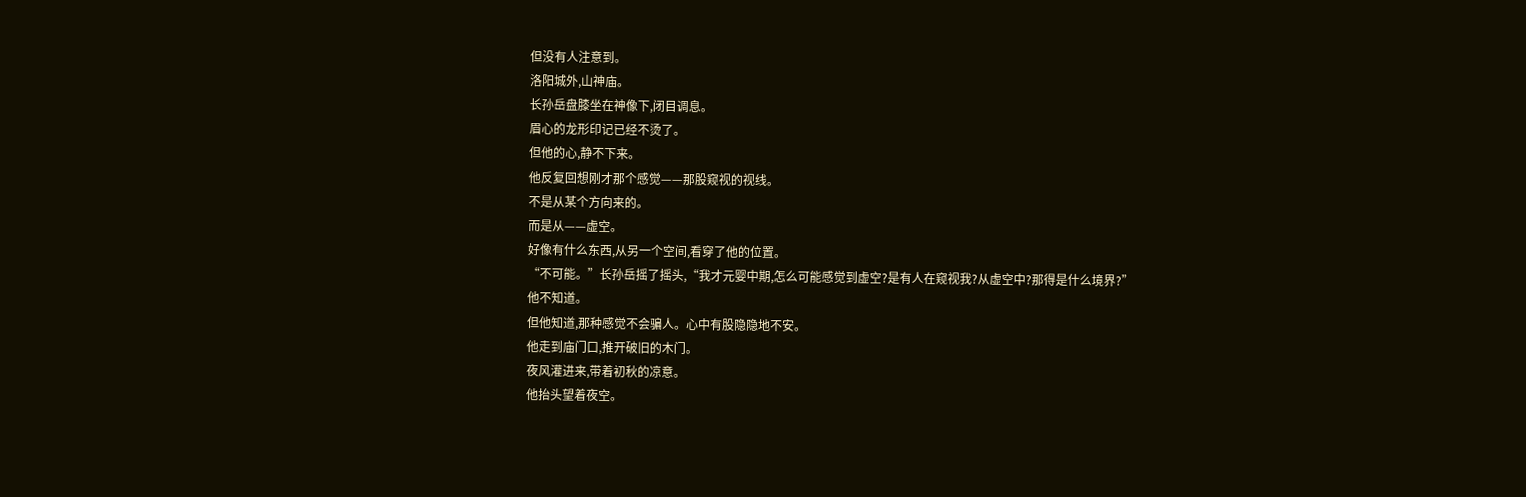但没有人注意到。
洛阳城外,山神庙。
长孙岳盘膝坐在神像下,闭目调息。
眉心的龙形印记已经不烫了。
但他的心,静不下来。
他反复回想刚才那个感觉——那股窥视的视线。
不是从某个方向来的。
而是从——虚空。
好像有什么东西,从另一个空间,看穿了他的位置。
“不可能。”长孙岳摇了摇头,“我才元婴中期,怎么可能感觉到虚空?是有人在窥视我?从虚空中?那得是什么境界?”
他不知道。
但他知道,那种感觉不会骗人。心中有股隐隐地不安。
他走到庙门口,推开破旧的木门。
夜风灌进来,带着初秋的凉意。
他抬头望着夜空。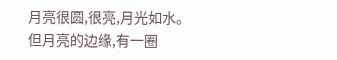月亮很圆,很亮,月光如水。
但月亮的边缘,有一圈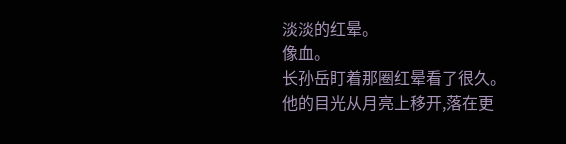淡淡的红晕。
像血。
长孙岳盯着那圈红晕看了很久。
他的目光从月亮上移开,落在更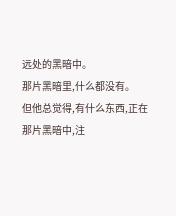远处的黑暗中。
那片黑暗里,什么都没有。
但他总觉得,有什么东西,正在那片黑暗中,注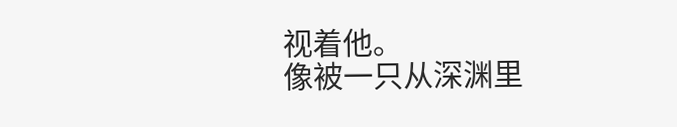视着他。
像被一只从深渊里